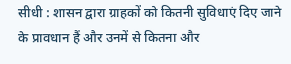सीधी : शासन द्वारा ग्राहकों को कितनी सुविधाएं दिए जाने के प्रावधान हैं और उनमें से कितना और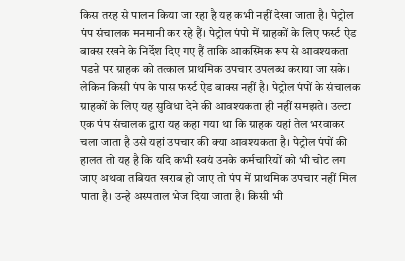किस तरह से पालन किया जा रहा है यह कभी नहीं देखा जाता है। पेट्रोल पंप संचालक मनमानी कर रहे हैं। पेट्रोल पंपो में ग्राहकों के लिए फर्स्ट ऐड बाक्स रखने के निर्देश दिए गए हैं ताकि आकस्मिक रूप से आवश्यकता पडऩे पर ग्राहक को तत्काल प्राथमिक उपचार उपलब्ध कराया जा सके। लेकिन किसी पंप के पास फर्स्ट ऐड बाक्स नहीं है। पेट्रोल पंपों के संचालक ग्राहकों के लिए यह सुविधा देने की आवश्यकता ही नहीं समझते। उल्टा एक पंप संचालक द्वारा यह कहा गया था कि ग्राहक यहां तेल भरवाकर चला जाता है उसे यहां उपचार की क्या आवश्यकता है। पेट्रोल पंपों की हालत तो यह है कि यदि कभी स्वयं उनके कर्मचारियों को भी चोट लग जाए अथवा तबियत खराब हो जाए तो पंप में प्राथमिक उपचार नहीं मिल पाता है। उन्हे अस्पताल भेज दिया जाता है। किसी भी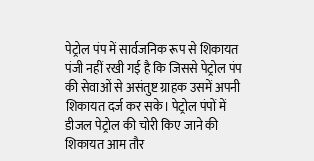पेट्रोल पंप में सार्वजनिक रूप से शिकायत पंजी नहीं रखी गई है कि जिससे पेट्रोल पंप की सेवाओं से असंतुष्ट ग्राहक उसमें अपनी शिकायत दर्ज कर सके। पेट्रोल पंपों में डीजल पेट्रोल की चोरी किए जाने की शिकायत आम तौर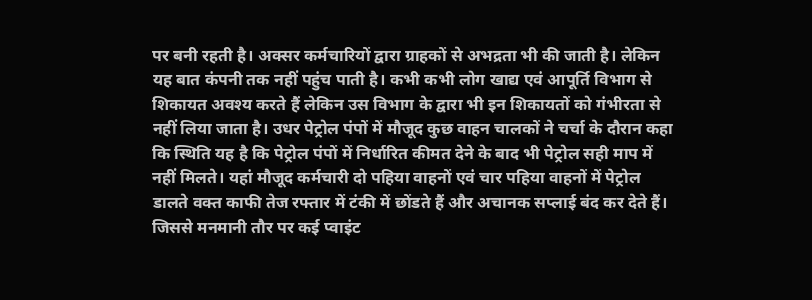पर बनी रहती है। अक्सर कर्मचारियों द्वारा ग्राहकों से अभद्रता भी की जाती है। लेकिन यह बात कंपनी तक नहीं पहुंच पाती है। कभी कभी लोग खाद्य एवं आपूर्ति विभाग से शिकायत अवश्य करते हैं लेकिन उस विभाग के द्वारा भी इन शिकायतों को गंभीरता से नहीं लिया जाता है। उधर पेट्रोल पंपों में मौजूद कुछ वाहन चालकों ने चर्चा के दौरान कहा कि स्थिति यह है कि पेट्रोल पंपों में निर्धारित कीमत देने के बाद भी पेट्रोल सही माप में नहीं मिलते। यहां मौजूद कर्मचारी दो पहिया वाहनों एवं चार पहिया वाहनों में पेट्रोल डालते वक्त काफी तेज रफ्तार में टंकी में छोंडते हैं और अचानक सप्लाई बंद कर देते हैं। जिससे मनमानी तौर पर कई प्वाइंट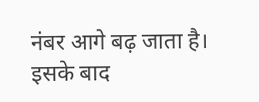नंबर आगे बढ़ जाता है। इसके बाद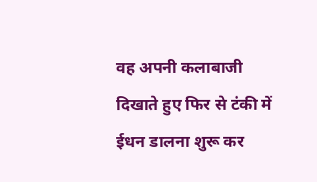वह अपनी कलाबाजी दिखाते हुए फिर से टंकी में ईधन डालना शुरू कर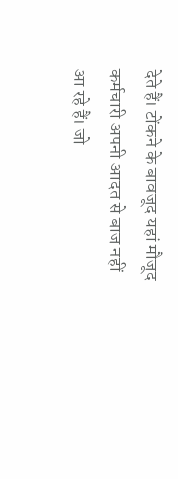देते हैं। टोंकने के बावजूद यहां मौजूद कर्मचारी अपनी आदत से बाज नहीं आ रहे हैं। जो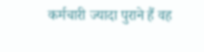कर्मचारी ज्यादा पुराने हैं वह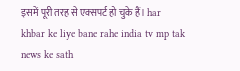इसमें पूरी तरह से एक्सपर्ट हो चुके हैं। har khbar ke liye bane rahe india tv mp tak news ke sath